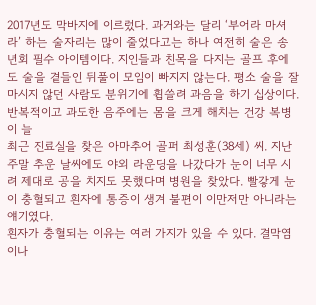2017년도 막바지에 이르렀다. 과거와는 달리 ‘부어라 마셔라’ 하는 술자리는 많이 줄었다고는 하나 여전히 술은 송년회 필수 아이템이다. 지인들과 친목을 다지는 골프 후에도 술을 곁들인 뒤풀이 모임이 빠지지 않는다. 평소 술을 잘 마시지 않던 사람도 분위기에 휩쓸려 과음을 하기 십상이다. 반복적이고 과도한 음주에는 몸을 크게 해치는 건강 복병이 늘
최근 진료실을 찾은 아마추어 골퍼 최성훈(38세) 씨. 지난 주말 추운 날씨에도 야외 라운딩을 나갔다가 눈이 너무 시려 제대로 공을 치지도 못했다며 병원을 찾았다. 빨갛게 눈이 충혈되고 흰자에 통증이 생겨 불편이 이만저만 아니라는 얘기였다.
흰자가 충혈되는 이유는 여러 가지가 있을 수 있다. 결막염이나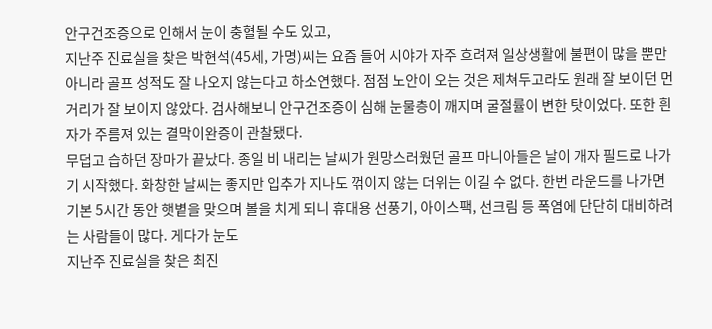안구건조증으로 인해서 눈이 충혈될 수도 있고,
지난주 진료실을 찾은 박현석(45세, 가명)씨는 요즘 들어 시야가 자주 흐려져 일상생활에 불편이 많을 뿐만 아니라 골프 성적도 잘 나오지 않는다고 하소연했다. 점점 노안이 오는 것은 제쳐두고라도 원래 잘 보이던 먼 거리가 잘 보이지 않았다. 검사해보니 안구건조증이 심해 눈물층이 깨지며 굴절률이 변한 탓이었다. 또한 흰자가 주름져 있는 결막이완증이 관찰됐다.
무덥고 습하던 장마가 끝났다. 종일 비 내리는 날씨가 원망스러웠던 골프 마니아들은 날이 개자 필드로 나가기 시작했다. 화창한 날씨는 좋지만 입추가 지나도 꺾이지 않는 더위는 이길 수 없다. 한번 라운드를 나가면 기본 5시간 동안 햇볕을 맞으며 볼을 치게 되니 휴대용 선풍기, 아이스팩, 선크림 등 폭염에 단단히 대비하려는 사람들이 많다. 게다가 눈도
지난주 진료실을 찾은 최진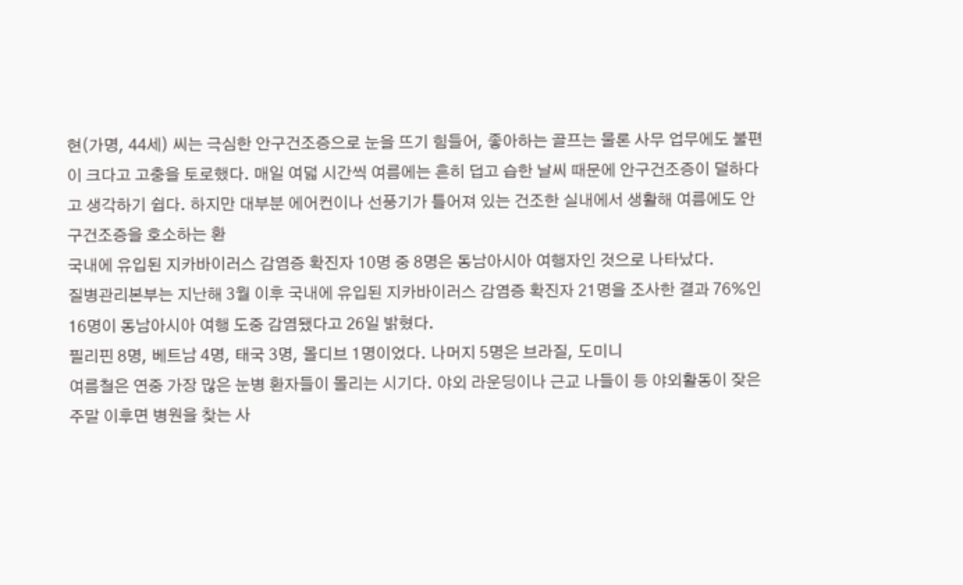현(가명, 44세) 씨는 극심한 안구건조증으로 눈을 뜨기 힘들어, 좋아하는 골프는 물론 사무 업무에도 불편이 크다고 고충을 토로했다. 매일 여덟 시간씩 여름에는 흔히 덥고 습한 날씨 때문에 안구건조증이 덜하다고 생각하기 쉽다. 하지만 대부분 에어컨이나 선풍기가 틀어져 있는 건조한 실내에서 생활해 여름에도 안구건조증을 호소하는 환
국내에 유입된 지카바이러스 감염증 확진자 10명 중 8명은 동남아시아 여행자인 것으로 나타났다.
질병관리본부는 지난해 3월 이후 국내에 유입된 지카바이러스 감염증 확진자 21명을 조사한 결과 76%인 16명이 동남아시아 여행 도중 감염됐다고 26일 밝혔다.
필리핀 8명, 베트남 4명, 태국 3명, 몰디브 1명이었다. 나머지 5명은 브라질, 도미니
여름철은 연중 가장 많은 눈병 환자들이 몰리는 시기다. 야외 라운딩이나 근교 나들이 등 야외활동이 잦은 주말 이후면 병원을 찾는 사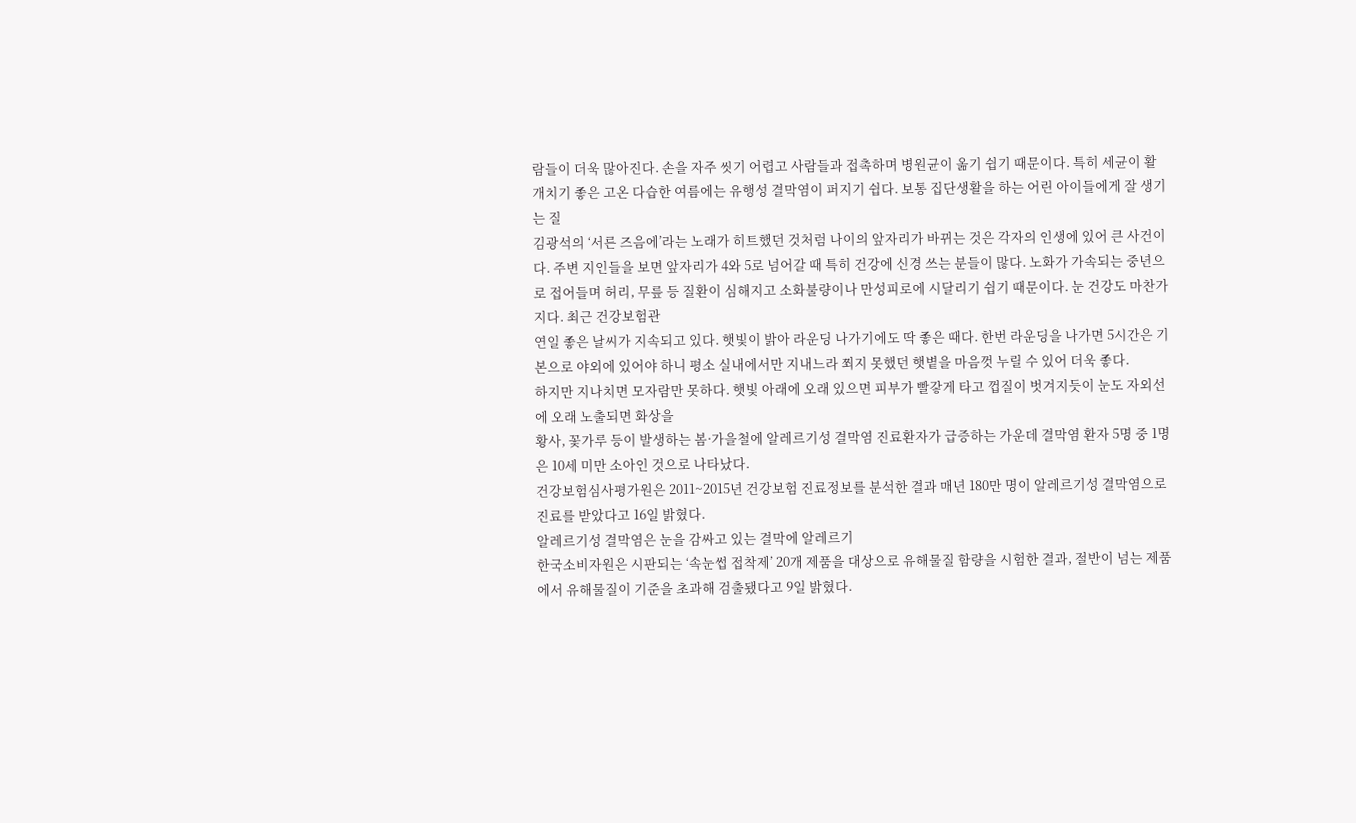람들이 더욱 많아진다. 손을 자주 씻기 어렵고 사람들과 접촉하며 병원균이 옮기 쉽기 때문이다. 특히 세균이 활개치기 좋은 고온 다습한 여름에는 유행성 결막염이 퍼지기 쉽다. 보통 집단생활을 하는 어린 아이들에게 잘 생기는 질
김광석의 ‘서른 즈음에’라는 노래가 히트했던 것처럼 나이의 앞자리가 바뀌는 것은 각자의 인생에 있어 큰 사건이다. 주변 지인들을 보면 앞자리가 4와 5로 넘어갈 때 특히 건강에 신경 쓰는 분들이 많다. 노화가 가속되는 중년으로 접어들며 허리, 무릎 등 질환이 심해지고 소화불량이나 만성피로에 시달리기 쉽기 때문이다. 눈 건강도 마찬가지다. 최근 건강보험관
연일 좋은 날씨가 지속되고 있다. 햇빛이 밝아 라운딩 나가기에도 딱 좋은 때다. 한번 라운딩을 나가면 5시간은 기본으로 야외에 있어야 하니 평소 실내에서만 지내느라 쬐지 못했던 햇볕을 마음껏 누릴 수 있어 더욱 좋다.
하지만 지나치면 모자람만 못하다. 햇빛 아래에 오래 있으면 피부가 빨갛게 타고 껍질이 벗겨지듯이 눈도 자외선에 오래 노출되면 화상을
황사, 꽃가루 등이 발생하는 봄·가을철에 알레르기성 결막염 진료환자가 급증하는 가운데 결막염 환자 5명 중 1명은 10세 미만 소아인 것으로 나타났다.
건강보험심사평가원은 2011~2015년 건강보험 진료정보를 분석한 결과 매년 180만 명이 알레르기성 결막염으로 진료를 받았다고 16일 밝혔다.
알레르기성 결막염은 눈을 감싸고 있는 결막에 알레르기
한국소비자원은 시판되는 ‘속눈썹 접착제’ 20개 제품을 대상으로 유해물질 함량을 시험한 결과, 절반이 넘는 제품에서 유해물질이 기준을 초과해 검출됐다고 9일 밝혔다.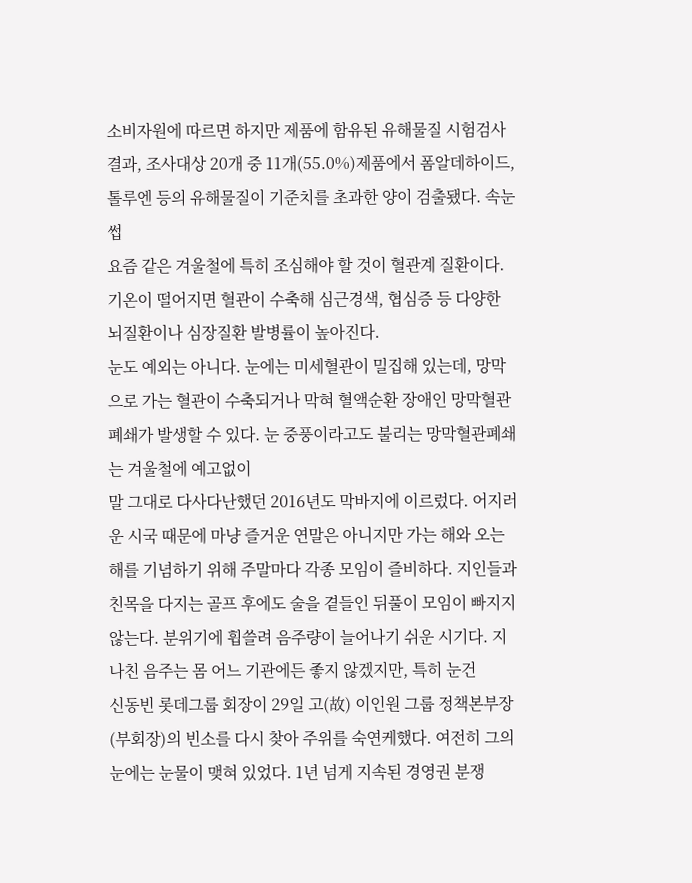소비자원에 따르면 하지만 제품에 함유된 유해물질 시험검사 결과, 조사대상 20개 중 11개(55.0%)제품에서 폼알데하이드, 톨루엔 등의 유해물질이 기준치를 초과한 양이 검출됐다. 속눈썹
요즘 같은 겨울철에 특히 조심해야 할 것이 혈관계 질환이다. 기온이 떨어지면 혈관이 수축해 심근경색, 협심증 등 다양한 뇌질환이나 심장질환 발병률이 높아진다.
눈도 예외는 아니다. 눈에는 미세혈관이 밀집해 있는데, 망막으로 가는 혈관이 수축되거나 막혀 혈액순환 장애인 망막혈관폐쇄가 발생할 수 있다. 눈 중풍이라고도 불리는 망막혈관폐쇄는 겨울철에 예고없이
말 그대로 다사다난했던 2016년도 막바지에 이르렀다. 어지러운 시국 때문에 마냥 즐거운 연말은 아니지만 가는 해와 오는 해를 기념하기 위해 주말마다 각종 모임이 즐비하다. 지인들과 친목을 다지는 골프 후에도 술을 곁들인 뒤풀이 모임이 빠지지 않는다. 분위기에 휩쓸려 음주량이 늘어나기 쉬운 시기다. 지나친 음주는 몸 어느 기관에든 좋지 않겠지만, 특히 눈건
신동빈 롯데그룹 회장이 29일 고(故) 이인원 그룹 정책본부장(부회장)의 빈소를 다시 찾아 주위를 숙연케했다. 여전히 그의 눈에는 눈물이 맺혀 있었다. 1년 넘게 지속된 경영권 분쟁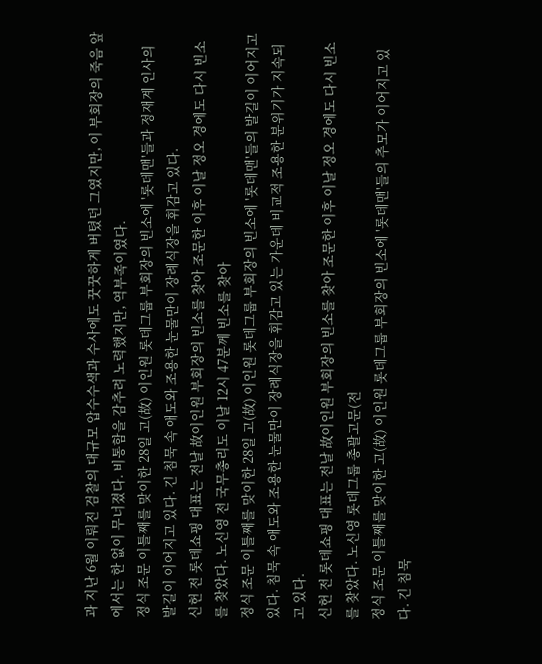과 지난 6월 이뤄진 검찰의 대규모 압수수색과 수사에도 꿋꿋하게 버텼던 그였지만, 이 부회장의 죽음 앞에서는 한 없이 무너졌다. 비통함을 감추려 노력했지만, 역부족이였다.
정식 조문 이틀째를 맞이한 28일 고(故) 이인원 롯데그룹 부회장의 빈소에 '롯데맨'들과 정재계 인사의 발길이 이어지고 있다. 긴 침묵 속 애도와 조용한 눈물만이 장례식장을 휘감고 있다.
신헌 전 롯데쇼핑 대표는 전날 故이인원 부회장의 빈소를 찾아 조문한 이후 이날 정오 경에도 다시 빈소를 찾았다. 노신영 전 국무총리도 이날 12시 47분께 빈소를 찾아
정식 조문 이틀째를 맞이한 28일 고(故) 이인원 롯데그룹 부회장의 빈소에 '롯데맨'들의 발길이 이어지고 있다. 침묵 속 애도와 조용한 눈물만이 장례식장을 휘감고 있는 가운데 비교적 조용한 분위기가 지속되고 있다.
신헌 전 롯데쇼핑 대표는 전날 故이인원 부회장의 빈소를 찾아 조문한 이후 이날 정오 경에도 다시 빈소를 찾았다. 노신영 롯데그룹 총괄고문(전
정식 조문 이틀째를 맞이한 고(故) 이인원 롯데그룹 부회장의 빈소에 '롯데맨'들의 추모가 이어지고 있다. 긴 침묵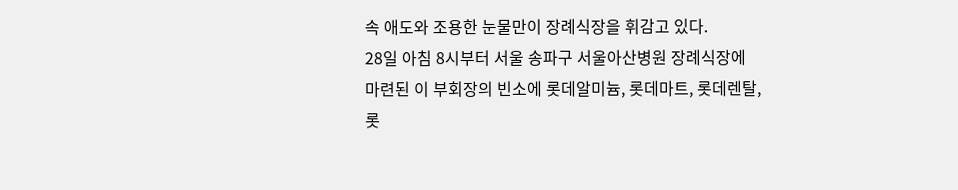속 애도와 조용한 눈물만이 장례식장을 휘감고 있다.
28일 아침 8시부터 서울 송파구 서울아산병원 장례식장에 마련된 이 부회장의 빈소에 롯데알미늄, 롯데마트, 롯데렌탈, 롯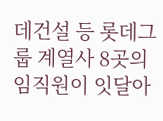데건설 등 롯데그룹 계열사 8곳의 임직원이 잇달아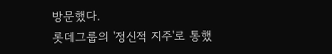방문했다.
롯데그룹의 '정신적 지주'로 통했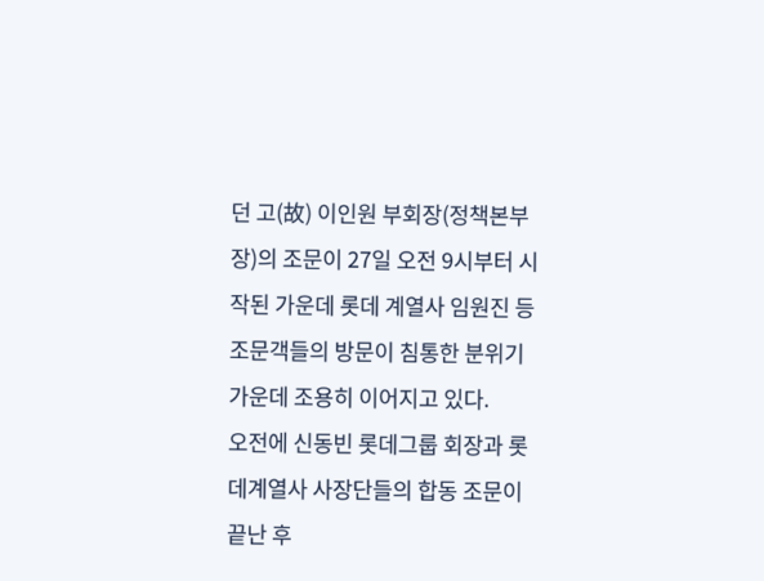던 고(故) 이인원 부회장(정책본부장)의 조문이 27일 오전 9시부터 시작된 가운데 롯데 계열사 임원진 등 조문객들의 방문이 침통한 분위기 가운데 조용히 이어지고 있다.
오전에 신동빈 롯데그룹 회장과 롯데계열사 사장단들의 합동 조문이 끝난 후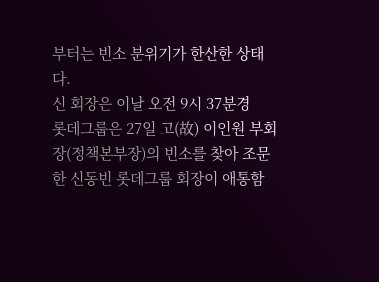부터는 빈소 분위기가 한산한 상태다.
신 회장은 이날 오전 9시 37분경
롯데그룹은 27일 고(故) 이인원 부회장(정책본부장)의 빈소를 찾아 조문한 신동빈 롯데그룹 회장이 애통함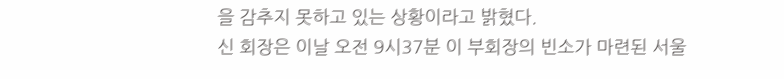을 감추지 못하고 있는 상황이라고 밝혔다.
신 회장은 이날 오전 9시37분 이 부회장의 빈소가 마련된 서울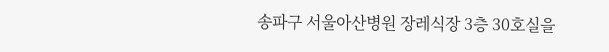송파구 서울아산병원 장레식장 3층 30호실을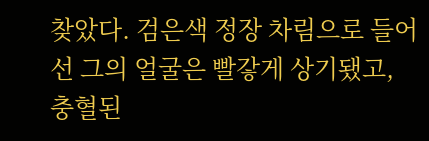찾았다. 검은색 정장 차림으로 들어선 그의 얼굴은 빨갛게 상기됐고, 충혈된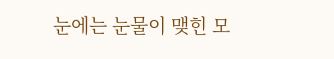눈에는 눈물이 맺힌 모